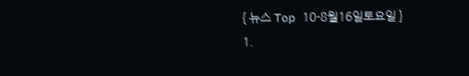{ 뉴스 Top 10-8월16일토요일 }
1.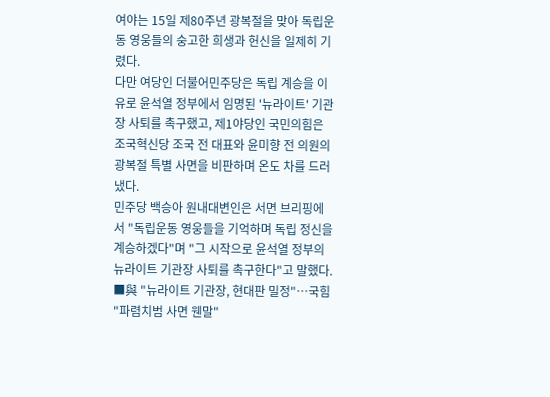여야는 15일 제80주년 광복절을 맞아 독립운동 영웅들의 숭고한 희생과 헌신을 일제히 기렸다.
다만 여당인 더불어민주당은 독립 계승을 이유로 윤석열 정부에서 임명된 '뉴라이트' 기관장 사퇴를 촉구했고, 제1야당인 국민의힘은 조국혁신당 조국 전 대표와 윤미향 전 의원의 광복절 특별 사면을 비판하며 온도 차를 드러냈다.
민주당 백승아 원내대변인은 서면 브리핑에서 "독립운동 영웅들을 기억하며 독립 정신을 계승하겠다"며 "그 시작으로 윤석열 정부의 뉴라이트 기관장 사퇴를 촉구한다"고 말했다.
■與 "뉴라이트 기관장, 현대판 밀정"…국힘 "파렴치범 사면 웬말"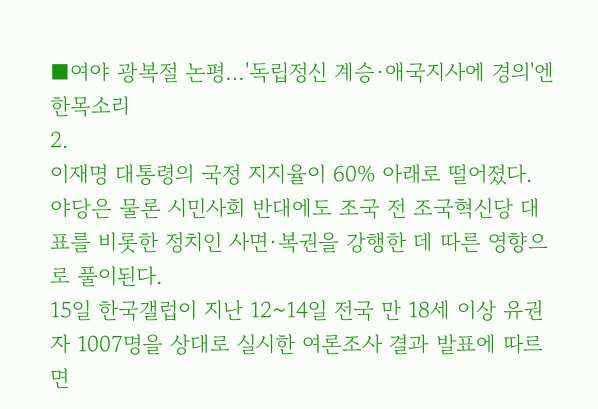■여야 광복절 논평…'독립정신 계승·애국지사에 경의'엔 한목소리
2.
이재명 대통령의 국정 지지율이 60% 아래로 떨어졌다. 야당은 물론 시민사회 반대에도 조국 전 조국혁신당 대표를 비롯한 정치인 사면·복권을 강행한 데 따른 영향으로 풀이된다.
15일 한국갤럽이 지난 12~14일 전국 만 18세 이상 유권자 1007명을 상대로 실시한 여론조사 결과 발표에 따르면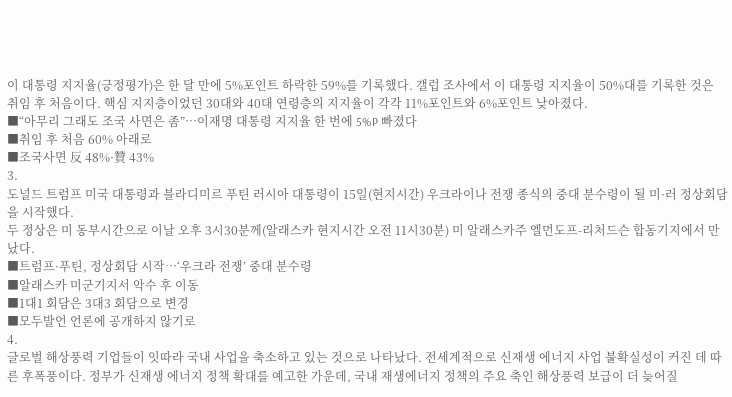이 대통령 지지율(긍정평가)은 한 달 만에 5%포인트 하락한 59%를 기록했다. 갤럽 조사에서 이 대통령 지지율이 50%대를 기록한 것은 취임 후 처음이다. 핵심 지지층이었던 30대와 40대 연령층의 지지율이 각각 11%포인트와 6%포인트 낮아졌다.
■“아무리 그래도 조국 사면은 좀”…이재명 대통령 지지율 한 번에 5%P 빠졌다
■취임 후 처음 60% 아래로
■조국사면 反 48%·贊 43%
3.
도널드 트럼프 미국 대통령과 블라디미르 푸틴 러시아 대통령이 15일(현지시간) 우크라이나 전쟁 종식의 중대 분수령이 될 미·러 정상회담을 시작했다.
두 정상은 미 동부시간으로 이날 오후 3시30분께(알래스카 현지시간 오전 11시30분) 미 알래스카주 엘먼도프-리처드슨 합동기지에서 만났다.
■트럼프·푸틴, 정상회담 시작…‘우크라 전쟁’ 중대 분수령
■알래스카 미군기지서 악수 후 이동
■1대1 회담은 3대3 회담으로 변경
■모두발언 언론에 공개하지 않기로
4.
글로벌 해상풍력 기업들이 잇따라 국내 사업을 축소하고 있는 것으로 나타났다. 전세계적으로 신재생 에너지 사업 불확실성이 커진 데 따른 후폭풍이다. 정부가 신재생 에너지 정책 확대를 예고한 가운데, 국내 재생에너지 정책의 주요 축인 해상풍력 보급이 더 늦어질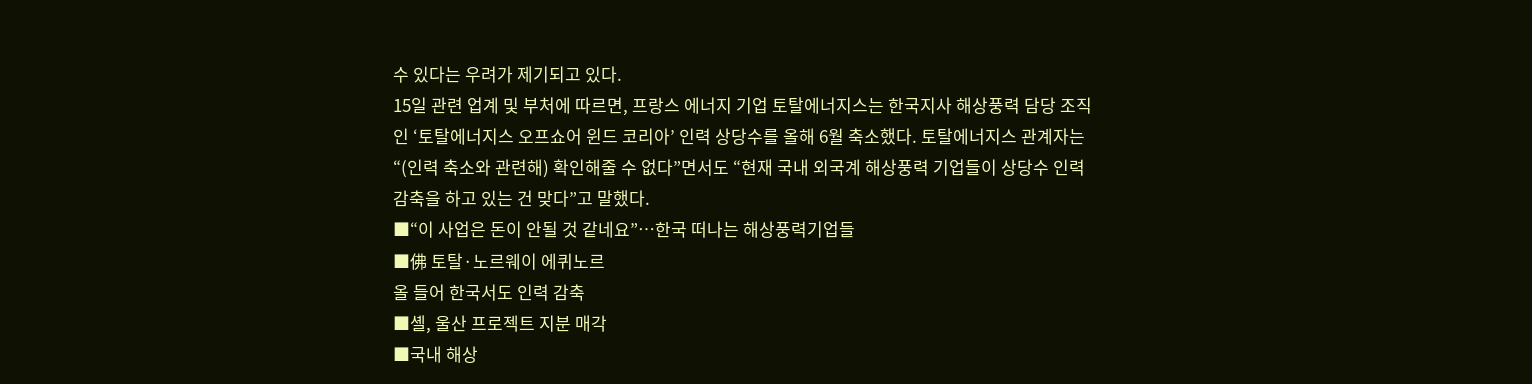수 있다는 우려가 제기되고 있다.
15일 관련 업계 및 부처에 따르면, 프랑스 에너지 기업 토탈에너지스는 한국지사 해상풍력 담당 조직인 ‘토탈에너지스 오프쇼어 윈드 코리아’ 인력 상당수를 올해 6월 축소했다. 토탈에너지스 관계자는 “(인력 축소와 관련해) 확인해줄 수 없다”면서도 “현재 국내 외국계 해상풍력 기업들이 상당수 인력 감축을 하고 있는 건 맞다”고 말했다.
■“이 사업은 돈이 안될 것 같네요”…한국 떠나는 해상풍력기업들
■佛 토탈·노르웨이 에퀴노르
올 들어 한국서도 인력 감축
■셸, 울산 프로젝트 지분 매각
■국내 해상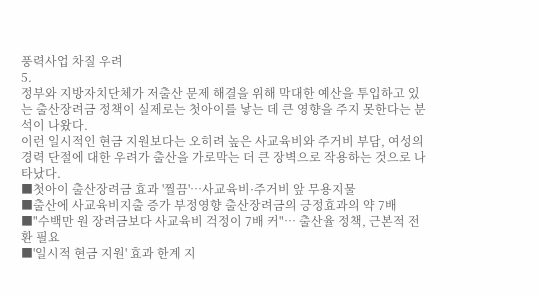풍력사업 차질 우려
5.
정부와 지방자치단체가 저출산 문제 해결을 위해 막대한 예산을 투입하고 있는 출산장려금 정책이 실제로는 첫아이를 낳는 데 큰 영향을 주지 못한다는 분석이 나왔다.
이런 일시적인 현금 지원보다는 오히려 높은 사교육비와 주거비 부담, 여성의 경력 단절에 대한 우려가 출산을 가로막는 더 큰 장벽으로 작용하는 것으로 나타났다.
■첫아이 출산장려금 효과 '찔끔'…사교육비·주거비 앞 무용지물
■출산에 사교육비지출 증가 부정영향 출산장려금의 긍정효과의 약 7배
■"수백만 원 장려금보다 사교육비 걱정이 7배 커"… 출산율 정책, 근본적 전환 필요
■'일시적 현금 지원' 효과 한계 지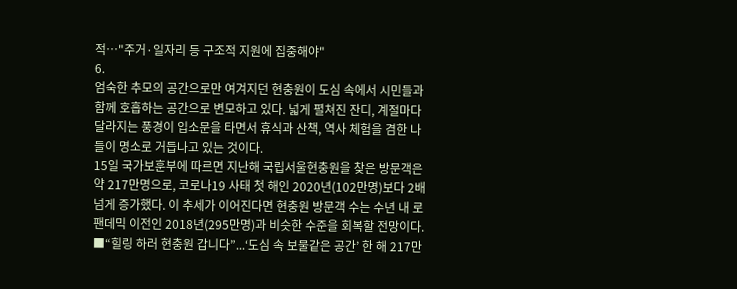적…"주거·일자리 등 구조적 지원에 집중해야"
6.
엄숙한 추모의 공간으로만 여겨지던 현충원이 도심 속에서 시민들과 함께 호흡하는 공간으로 변모하고 있다. 넓게 펼쳐진 잔디, 계절마다 달라지는 풍경이 입소문을 타면서 휴식과 산책, 역사 체험을 겸한 나들이 명소로 거듭나고 있는 것이다.
15일 국가보훈부에 따르면 지난해 국립서울현충원을 찾은 방문객은 약 217만명으로, 코로나19 사태 첫 해인 2020년(102만명)보다 2배 넘게 증가했다. 이 추세가 이어진다면 현충원 방문객 수는 수년 내 로 팬데믹 이전인 2018년(295만명)과 비슷한 수준을 회복할 전망이다.
■“힐링 하러 현충원 갑니다”...‘도심 속 보물같은 공간’ 한 해 217만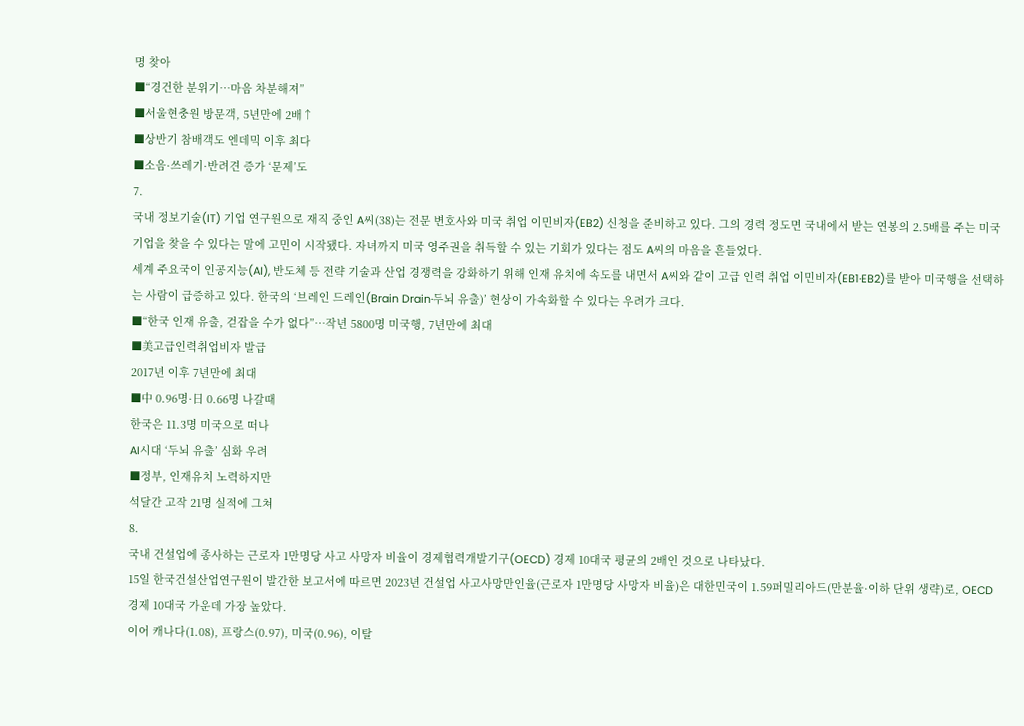명 찾아
■“경건한 분위기…마음 차분해져”
■서울현충원 방문객, 5년만에 2배↑
■상반기 참배객도 엔데믹 이후 최다
■소음·쓰레기·반려견 증가 ‘문제’도
7.
국내 정보기술(IT) 기업 연구원으로 재직 중인 A씨(38)는 전문 변호사와 미국 취업 이민비자(EB2) 신청을 준비하고 있다. 그의 경력 정도면 국내에서 받는 연봉의 2.5배를 주는 미국 기업을 찾을 수 있다는 말에 고민이 시작됐다. 자녀까지 미국 영주권을 취득할 수 있는 기회가 있다는 점도 A씨의 마음을 흔들었다.
세계 주요국이 인공지능(AI), 반도체 등 전략 기술과 산업 경쟁력을 강화하기 위해 인재 유치에 속도를 내면서 A씨와 같이 고급 인력 취업 이민비자(EB1·EB2)를 받아 미국행을 선택하는 사람이 급증하고 있다. 한국의 ‘브레인 드레인(Brain Drain·두뇌 유출)’ 현상이 가속화할 수 있다는 우려가 크다.
■“한국 인재 유출, 걷잡을 수가 없다”…작년 5800명 미국행, 7년만에 최대
■美고급인력취업비자 발급
2017년 이후 7년만에 최대
■中 0.96명·日 0.66명 나갈때
한국은 11.3명 미국으로 떠나
AI시대 ‘두뇌 유출’ 심화 우려
■정부, 인재유치 노력하지만
석달간 고작 21명 실적에 그쳐
8.
국내 건설업에 종사하는 근로자 1만명당 사고 사망자 비율이 경제협력개발기구(OECD) 경제 10대국 평균의 2배인 것으로 나타났다.
15일 한국건설산업연구원이 발간한 보고서에 따르면 2023년 건설업 사고사망만인율(근로자 1만명당 사망자 비율)은 대한민국이 1.59퍼밀리아드(만분율·이하 단위 생략)로, OECD 경제 10대국 가운데 가장 높았다.
이어 캐나다(1.08), 프랑스(0.97), 미국(0.96), 이탈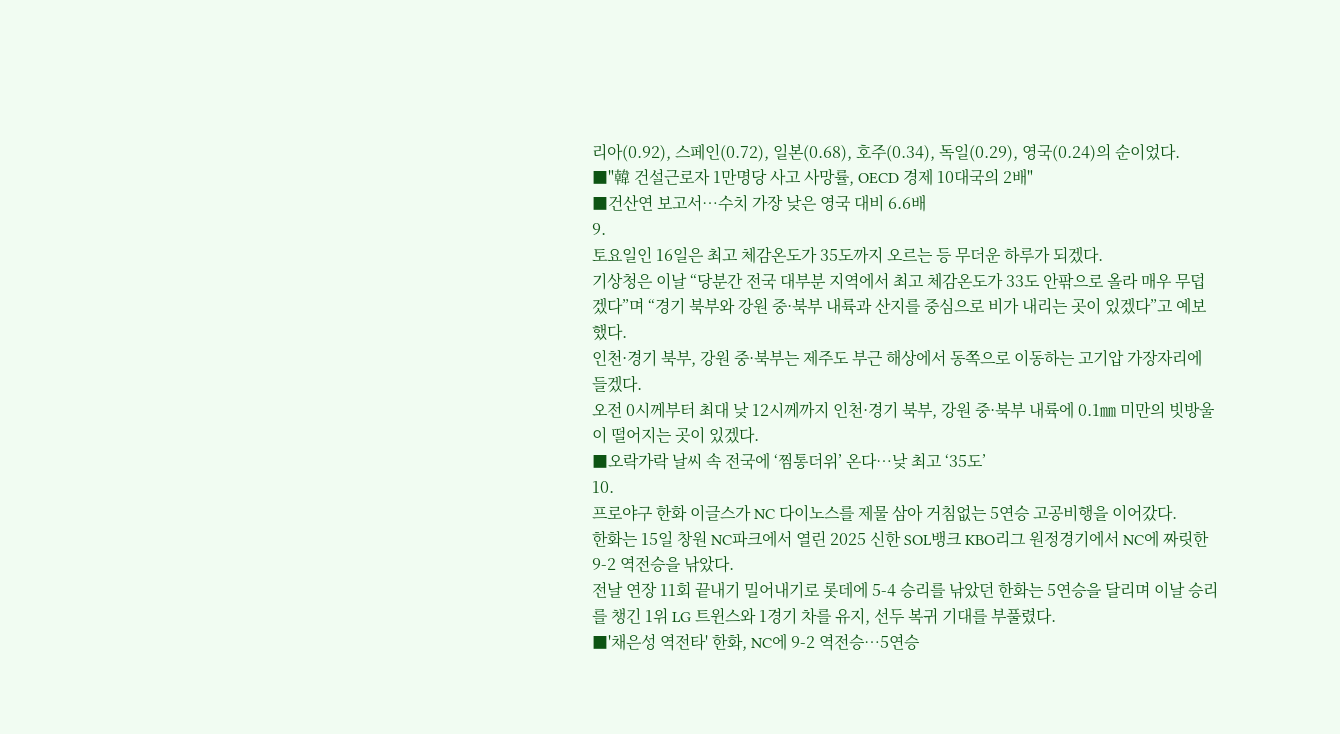리아(0.92), 스페인(0.72), 일본(0.68), 호주(0.34), 독일(0.29), 영국(0.24)의 순이었다.
■"韓 건설근로자 1만명당 사고 사망률, OECD 경제 10대국의 2배"
■건산연 보고서…수치 가장 낮은 영국 대비 6.6배
9.
토요일인 16일은 최고 체감온도가 35도까지 오르는 등 무더운 하루가 되겠다.
기상청은 이날 “당분간 전국 대부분 지역에서 최고 체감온도가 33도 안팎으로 올라 매우 무덥겠다”며 “경기 북부와 강원 중·북부 내륙과 산지를 중심으로 비가 내리는 곳이 있겠다”고 예보했다.
인천·경기 북부, 강원 중·북부는 제주도 부근 해상에서 동쪽으로 이동하는 고기압 가장자리에 들겠다.
오전 0시께부터 최대 낮 12시께까지 인천·경기 북부, 강원 중·북부 내륙에 0.1㎜ 미만의 빗방울이 떨어지는 곳이 있겠다.
■오락가락 날씨 속 전국에 ‘찜통더위’ 온다…낮 최고 ‘35도’
10.
프로야구 한화 이글스가 NC 다이노스를 제물 삼아 거침없는 5연승 고공비행을 이어갔다.
한화는 15일 창원 NC파크에서 열린 2025 신한 SOL뱅크 KBO리그 원정경기에서 NC에 짜릿한 9-2 역전승을 낚았다.
전날 연장 11회 끝내기 밀어내기로 롯데에 5-4 승리를 낚았던 한화는 5연승을 달리며 이날 승리를 챙긴 1위 LG 트윈스와 1경기 차를 유지, 선두 복귀 기대를 부풀렸다.
■'채은성 역전타' 한화, NC에 9-2 역전승…5연승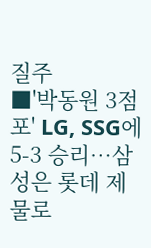질주
■'박동원 3점포' LG, SSG에 5-3 승리…삼성은 롯데 제물로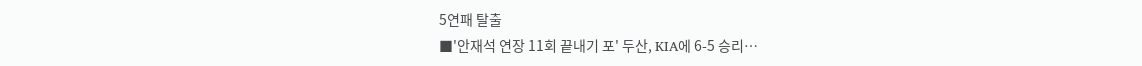5연패 탈출
■'안재석 연장 11회 끝내기 포' 두산, KIA에 6-5 승리…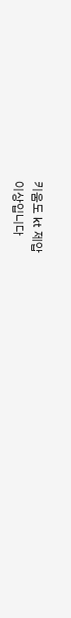키움도 kt 제압
이상입니다